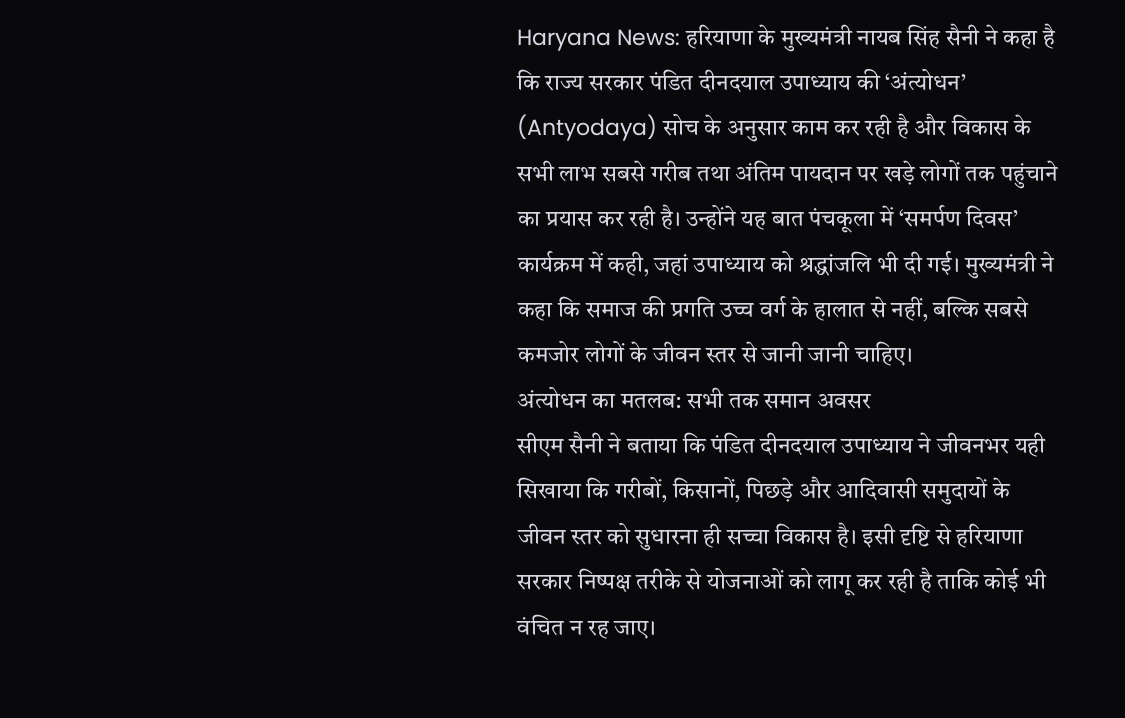Haryana News: हरियाणा के मुख्यमंत्री नायब सिंह सैनी ने कहा है कि राज्य सरकार पंडित दीनदयाल उपाध्याय की ‘अंत्योधन’ (Antyodaya) सोच के अनुसार काम कर रही है और विकास के सभी लाभ सबसे गरीब तथा अंतिम पायदान पर खड़े लोगों तक पहुंचाने का प्रयास कर रही है। उन्होंने यह बात पंचकूला में ‘समर्पण दिवस’ कार्यक्रम में कही, जहां उपाध्याय को श्रद्धांजलि भी दी गई। मुख्यमंत्री ने कहा कि समाज की प्रगति उच्च वर्ग के हालात से नहीं, बल्कि सबसे कमजोर लोगों के जीवन स्तर से जानी जानी चाहिए।
अंत्योधन का मतलब: सभी तक समान अवसर
सीएम सैनी ने बताया कि पंडित दीनदयाल उपाध्याय ने जीवनभर यही सिखाया कि गरीबों, किसानों, पिछड़े और आदिवासी समुदायों के जीवन स्तर को सुधारना ही सच्चा विकास है। इसी दृष्टि से हरियाणा सरकार निष्पक्ष तरीके से योजनाओं को लागू कर रही है ताकि कोई भी वंचित न रह जाए।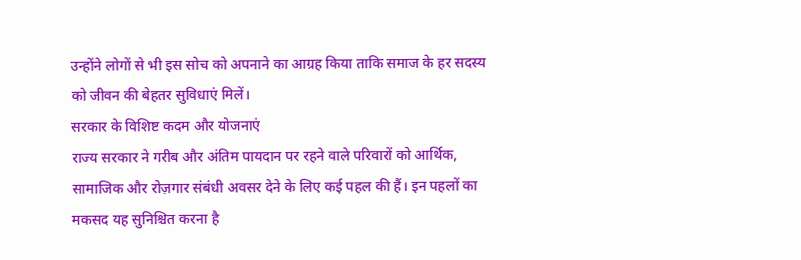उन्होंने लोगों से भी इस सोच को अपनाने का आग्रह किया ताकि समाज के हर सदस्य को जीवन की बेहतर सुविधाएं मिलें।
सरकार के विशिष्ट कदम और योजनाएं
राज्य सरकार ने गरीब और अंतिम पायदान पर रहने वाले परिवारों को आर्थिक, सामाजिक और रोज़गार संबंधी अवसर देने के लिए कई पहल की हैं। इन पहलों का मकसद यह सुनिश्चित करना है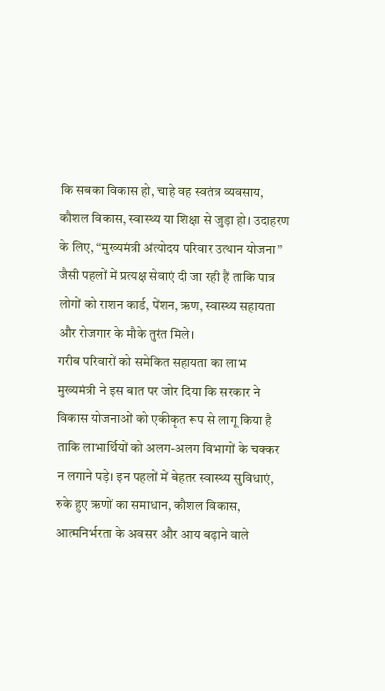कि सबका विकास हो, चाहे वह स्वतंत्र व्यवसाय, कौशल विकास, स्वास्थ्य या शिक्षा से जुड़ा हो। उदाहरण के लिए, “मुख्यमंत्री अंत्योदय परिवार उत्थान योजना” जैसी पहलों में प्रत्यक्ष सेवाएं दी जा रही हैं ताकि पात्र लोगों को राशन कार्ड, पेंशन, ऋण, स्वास्थ्य सहायता और रोजगार के मौके तुरंत मिले।
गरीब परिवारों को समेकित सहायता का लाभ
मुख्यमंत्री ने इस बात पर जोर दिया कि सरकार ने विकास योजनाओं को एकीकृत रूप से लागू किया है ताकि लाभार्थियों को अलग-अलग विभागों के चक्कर न लगाने पड़े। इन पहलों में बेहतर स्वास्थ्य सुविधाएं, रुके हुए ऋणों का समाधान, कौशल विकास, आत्मनिर्भरता के अवसर और आय बढ़ाने वाले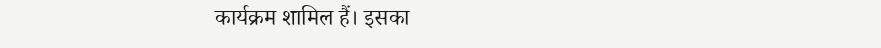कार्यक्रम शामिल हैं। इसका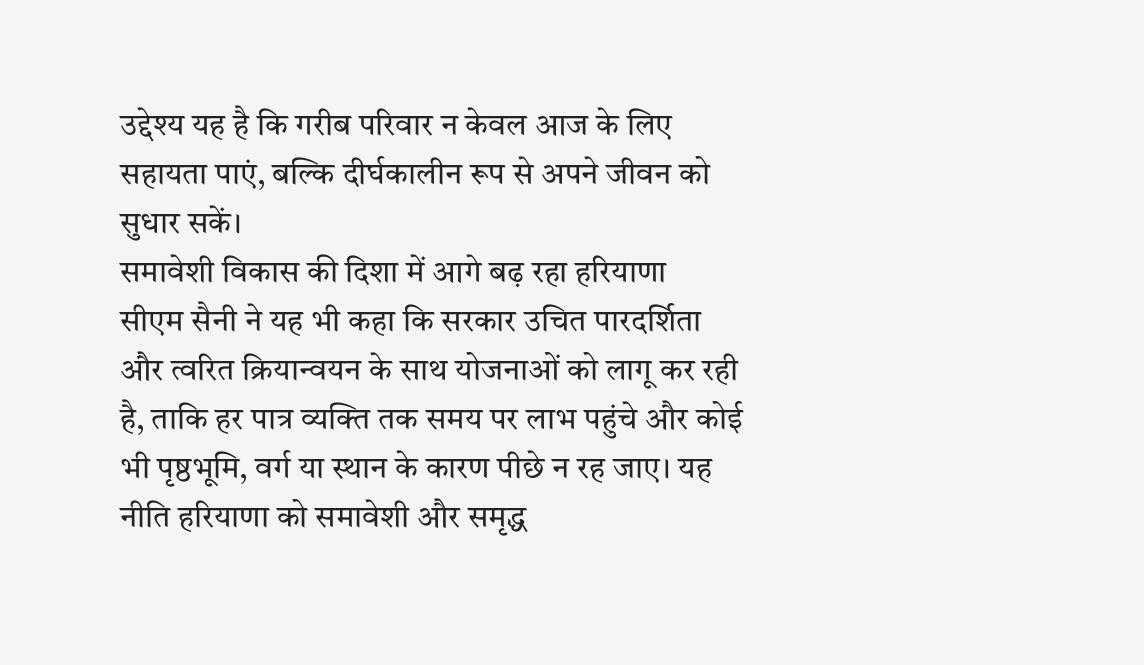उद्देश्य यह है कि गरीब परिवार न केवल आज के लिए सहायता पाएं, बल्कि दीर्घकालीन रूप से अपने जीवन को सुधार सकें।
समावेशी विकास की दिशा में आगे बढ़ रहा हरियाणा
सीएम सैनी ने यह भी कहा कि सरकार उचित पारदर्शिता और त्वरित क्रियान्वयन के साथ योजनाओं को लागू कर रही है, ताकि हर पात्र व्यक्ति तक समय पर लाभ पहुंचे और कोई भी पृष्ठभूमि, वर्ग या स्थान के कारण पीछे न रह जाए। यह नीति हरियाणा को समावेशी और समृद्ध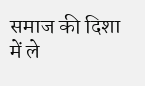समाज की दिशा में ले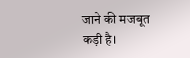जाने की मजबूत कड़ी है।